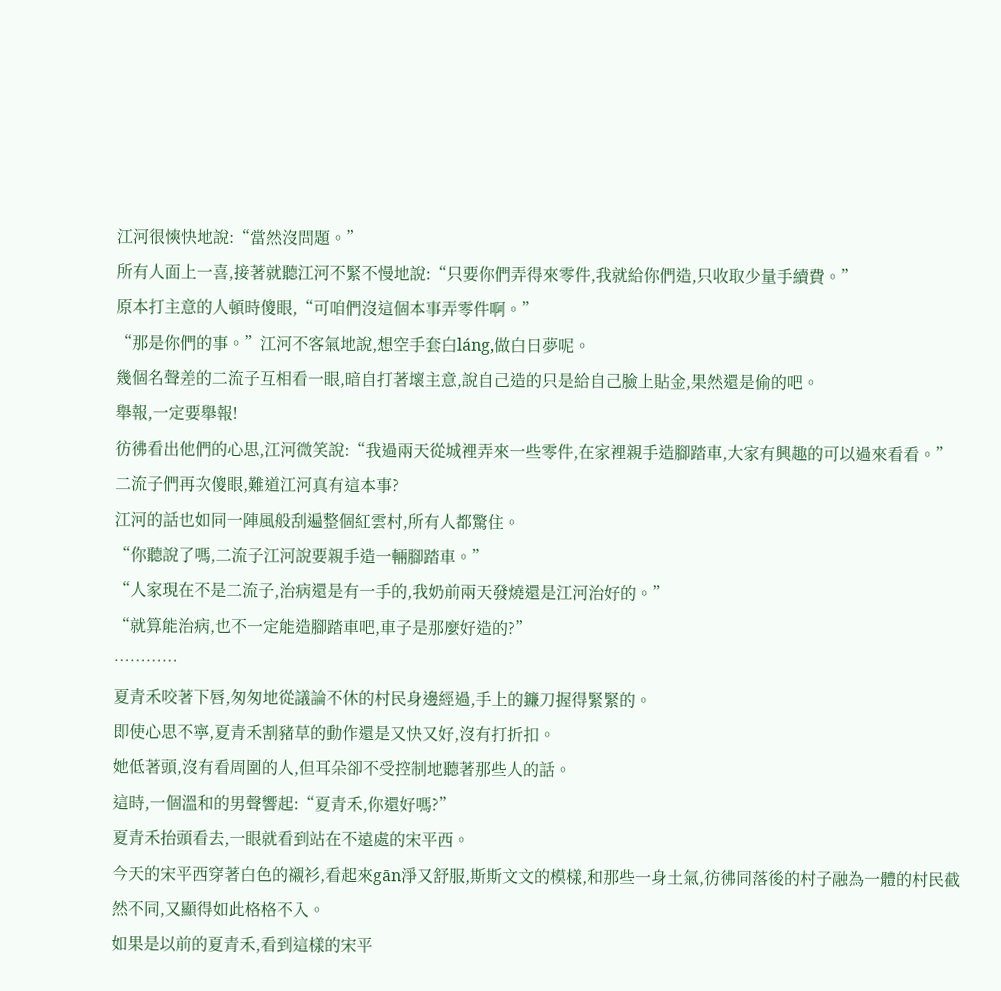江河很慡快地說:“當然沒問題。”
所有人面上一喜,接著就聽江河不緊不慢地說:“只要你們弄得來零件,我就給你們造,只收取少量手續費。”
原本打主意的人頓時傻眼,“可咱們沒這個本事弄零件啊。”
“那是你們的事。”江河不客氣地說,想空手套白láng,做白日夢呢。
幾個名聲差的二流子互相看一眼,暗自打著壞主意,說自己造的只是給自己臉上貼金,果然還是偷的吧。
舉報,一定要舉報!
彷彿看出他們的心思,江河微笑說:“我過兩天從城裡弄來一些零件,在家裡親手造腳踏車,大家有興趣的可以過來看看。”
二流子們再次傻眼,難道江河真有這本事?
江河的話也如同一陣風般刮遍整個紅雲村,所有人都驚住。
“你聽說了嗎,二流子江河說要親手造一輛腳踏車。”
“人家現在不是二流子,治病還是有一手的,我奶前兩天發燒還是江河治好的。”
“就算能治病,也不一定能造腳踏車吧,車子是那麼好造的?”
…………
夏青禾咬著下唇,匆匆地從議論不休的村民身邊經過,手上的鐮刀握得緊緊的。
即使心思不寧,夏青禾割豬草的動作還是又快又好,沒有打折扣。
她低著頭,沒有看周圍的人,但耳朵卻不受控制地聽著那些人的話。
這時,一個溫和的男聲響起:“夏青禾,你還好嗎?”
夏青禾抬頭看去,一眼就看到站在不遠處的宋平西。
今天的宋平西穿著白色的襯衫,看起來gān淨又舒服,斯斯文文的模樣,和那些一身土氣,彷彿同落後的村子融為一體的村民截然不同,又顯得如此格格不入。
如果是以前的夏青禾,看到這樣的宋平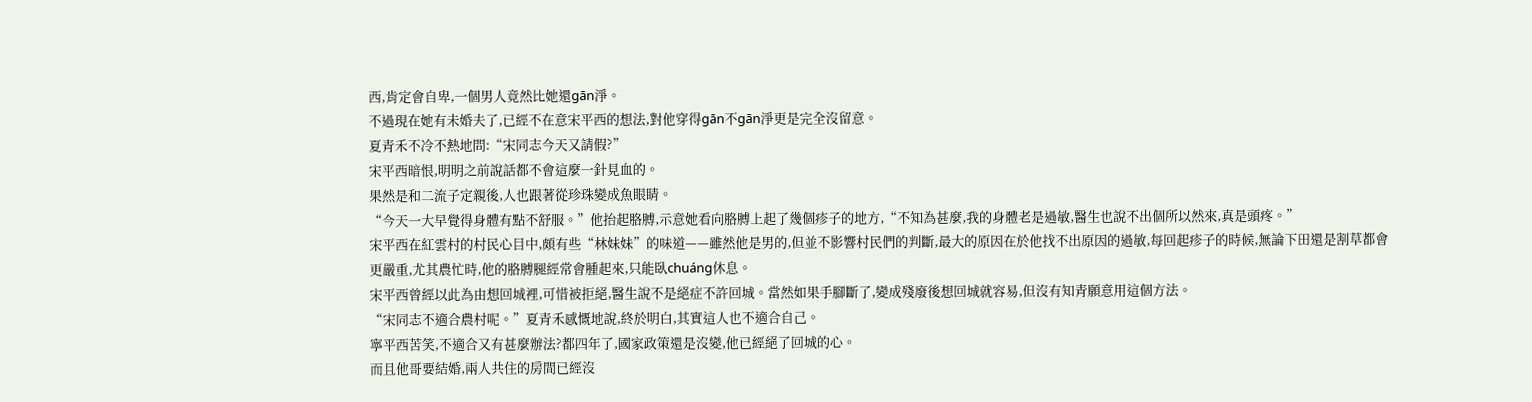西,肯定會自卑,一個男人竟然比她還gān淨。
不過現在她有未婚夫了,已經不在意宋平西的想法,對他穿得gān不gān淨更是完全沒留意。
夏青禾不冷不熱地問:“宋同志今天又請假?”
宋平西暗恨,明明之前說話都不會這麼一針見血的。
果然是和二流子定親後,人也跟著從珍珠變成魚眼睛。
“今天一大早覺得身體有點不舒服。”他抬起胳膊,示意她看向胳膊上起了幾個疹子的地方,“不知為甚麼,我的身體老是過敏,醫生也說不出個所以然來,真是頭疼。”
宋平西在紅雲村的村民心目中,頗有些“林妹妹”的味道——雖然他是男的,但並不影響村民們的判斷,最大的原因在於他找不出原因的過敏,每回起疹子的時候,無論下田還是割草都會更嚴重,尤其農忙時,他的胳膊腿經常會腫起來,只能臥chuáng休息。
宋平西曾經以此為由想回城裡,可惜被拒絕,醫生說不是絕症不許回城。當然如果手腳斷了,變成殘廢後想回城就容易,但沒有知青願意用這個方法。
“宋同志不適合農村呢。”夏青禾感慨地說,終於明白,其實這人也不適合自己。
寧平西苦笑,不適合又有甚麼辦法?都四年了,國家政策還是沒變,他已經絕了回城的心。
而且他哥要結婚,兩人共住的房間已經沒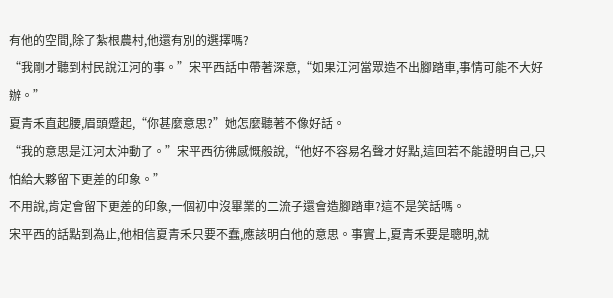有他的空間,除了紮根農村,他還有別的選擇嗎?
“我剛才聽到村民說江河的事。”宋平西話中帶著深意,“如果江河當眾造不出腳踏車,事情可能不大好辦。”
夏青禾直起腰,眉頭蹙起,“你甚麼意思?”她怎麼聽著不像好話。
“我的意思是江河太沖動了。”宋平西彷彿感慨般說,“他好不容易名聲才好點,這回若不能證明自己,只怕給大夥留下更差的印象。”
不用說,肯定會留下更差的印象,一個初中沒畢業的二流子還會造腳踏車?這不是笑話嗎。
宋平西的話點到為止,他相信夏青禾只要不蠢,應該明白他的意思。事實上,夏青禾要是聰明,就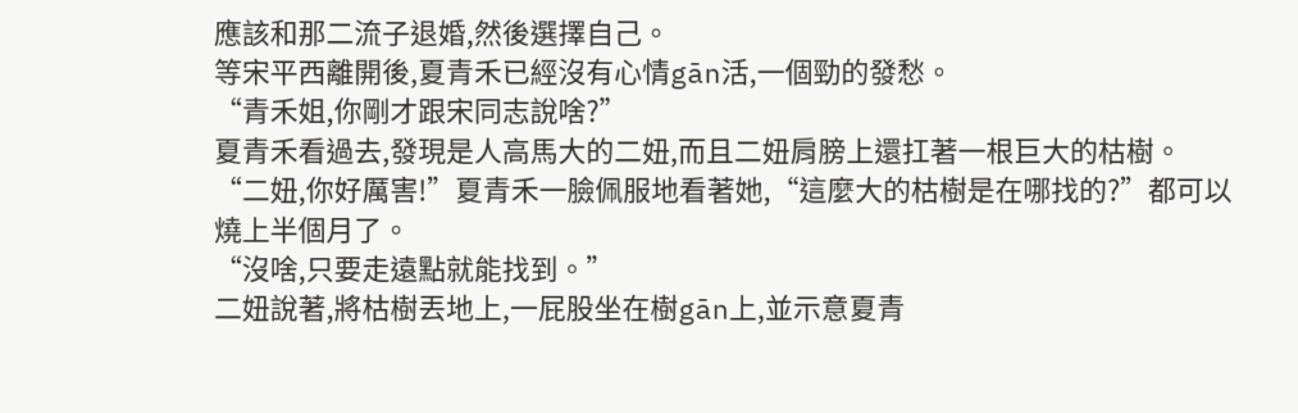應該和那二流子退婚,然後選擇自己。
等宋平西離開後,夏青禾已經沒有心情gān活,一個勁的發愁。
“青禾姐,你剛才跟宋同志說啥?”
夏青禾看過去,發現是人高馬大的二妞,而且二妞肩膀上還扛著一根巨大的枯樹。
“二妞,你好厲害!”夏青禾一臉佩服地看著她,“這麼大的枯樹是在哪找的?”都可以燒上半個月了。
“沒啥,只要走遠點就能找到。”
二妞說著,將枯樹丟地上,一屁股坐在樹gān上,並示意夏青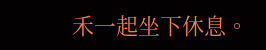禾一起坐下休息。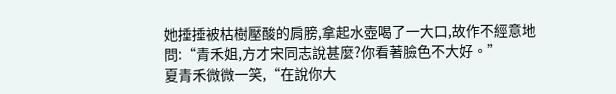她捶捶被枯樹壓酸的肩膀,拿起水壺喝了一大口,故作不經意地問:“青禾姐,方才宋同志說甚麼?你看著臉色不大好。”
夏青禾微微一笑,“在說你大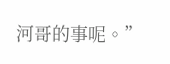河哥的事呢。”